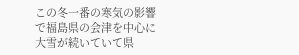この冬一番の寒気の影響で福島県の会津を中心に大雪が続いていて県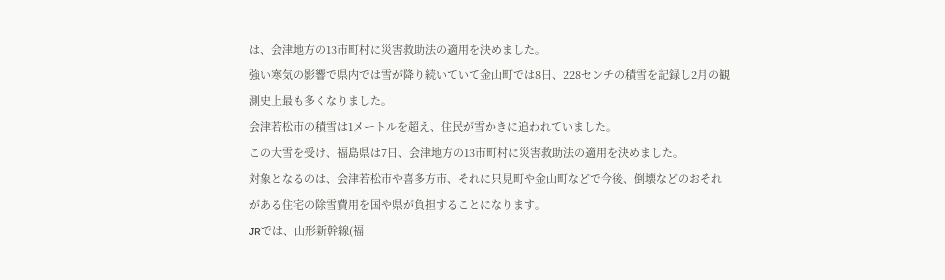は、会津地方の13市町村に災害救助法の適用を決めました。
強い寒気の影響で県内では雪が降り続いていて金山町では8日、228センチの積雪を記録し2月の観測史上最も多くなりました。
会津若松市の積雪は1メートルを超え、住民が雪かきに追われていました。
この大雪を受け、福島県は7日、会津地方の13市町村に災害救助法の適用を決めました。
対象となるのは、会津若松市や喜多方市、それに只見町や金山町などで今後、倒壊などのおそれがある住宅の除雪費用を国や県が負担することになります。
JRでは、山形新幹線(福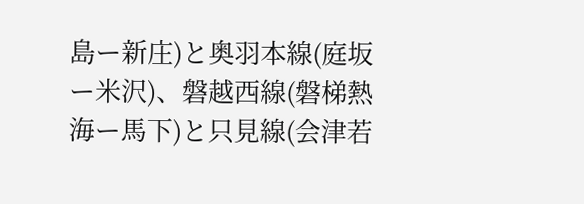島ー新庄)と奥羽本線(庭坂ー米沢)、磐越西線(磐梯熱海ー馬下)と只見線(会津若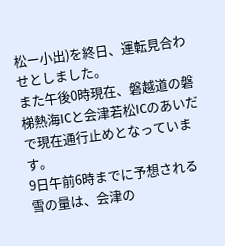松ー小出)を終日、運転見合わせとしました。
また午後0時現在、磐越道の磐梯熱海ICと会津若松ICのあいだで現在通行止めとなっています。
9日午前6時までに予想される雪の量は、会津の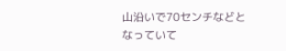山沿いで70センチなどとなっていて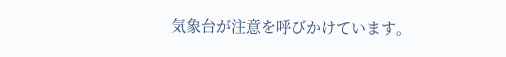気象台が注意を呼びかけています。